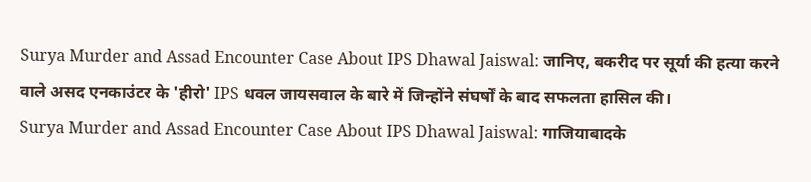Surya Murder and Assad Encounter Case About IPS Dhawal Jaiswal: जानिए, बकरीद पर सूर्या की हत्या करने वाले असद एनकाउंटर के 'हीरो' IPS धवल जायसवाल के बारे में जिन्होंने संघर्षों के बाद सफलता हासिल की।
Surya Murder and Assad Encounter Case About IPS Dhawal Jaiswal: गाजियाबादके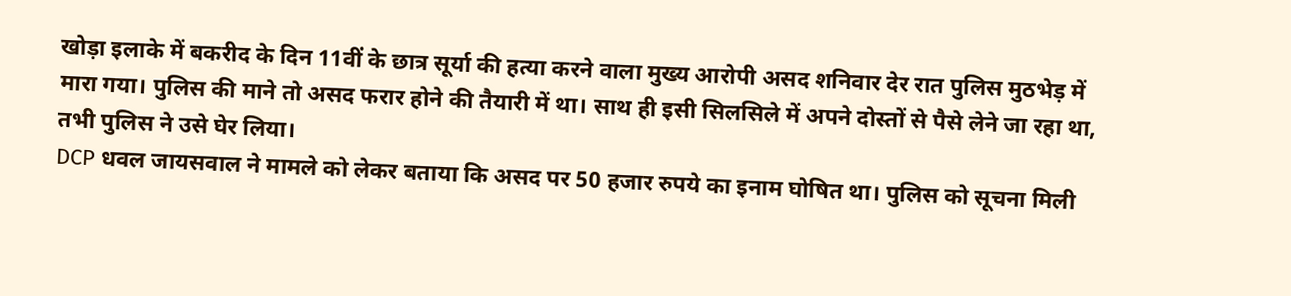खोड़ा इलाके में बकरीद के दिन 11वीं के छात्र सूर्या की हत्या करने वाला मुख्य आरोपी असद शनिवार देर रात पुलिस मुठभेड़ में मारा गया। पुलिस की माने तो असद फरार होने की तैयारी में था। साथ ही इसी सिलसिले में अपने दोस्तों से पैसे लेने जा रहा था, तभी पुलिस ने उसे घेर लिया।
DCP धवल जायसवाल ने मामले को लेकर बताया कि असद पर 50 हजार रुपये का इनाम घोषित था। पुलिस को सूचना मिली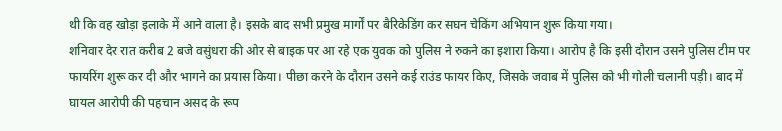थी कि वह खोड़ा इलाके में आने वाला है। इसके बाद सभी प्रमुख मार्गों पर बैरिकेडिंग कर सघन चेकिंग अभियान शुरू किया गया।
शनिवार देर रात करीब 2 बजे वसुंधरा की ओर से बाइक पर आ रहे एक युवक को पुलिस ने रुकने का इशारा किया। आरोप है कि इसी दौरान उसने पुलिस टीम पर फायरिंग शुरू कर दी और भागने का प्रयास किया। पीछा करने के दौरान उसने कई राउंड फायर किए, जिसके जवाब में पुलिस को भी गोली चलानी पड़ी। बाद में घायल आरोपी की पहचान असद के रूप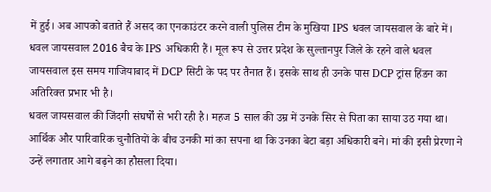में हुई। अब आपको बताते हैं असद का एनकाउंटर करने वाली पुलिस टीम के मुखिया IPS धवल जायसवाल के बारे में।
धवल जायसवाल 2016 बैच के IPS अधिकारी हैं। मूल रूप से उत्तर प्रदेश के सुल्तानपुर जिले के रहने वाले धवल जायसवाल इस समय गाजियाबाद में DCP सिटी के पद पर तैनात हैं। इसके साथ ही उनके पास DCP ट्रांस हिंडन का अतिरिक्त प्रभार भी है।
धवल जायसवाल की जिंदगी संघर्षों से भरी रही है। महज 5 साल की उम्र में उनके सिर से पिता का साया उठ गया था। आर्थिक और पारिवारिक चुनौतियों के बीच उनकी मां का सपना था कि उनका बेटा बड़ा अधिकारी बने। मां की इसी प्रेरणा ने उन्हें लगातार आगे बढ़ने का हौसला दिया।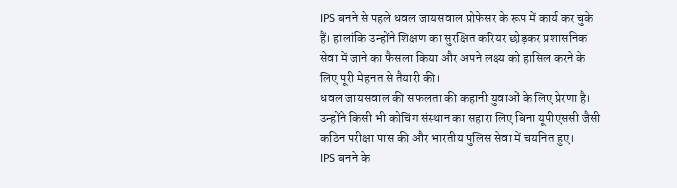IPS बनने से पहले धवल जायसवाल प्रोफेसर के रूप में कार्य कर चुके हैं। हालांकि उन्होंने शिक्षण का सुरक्षित करियर छोड़कर प्रशासनिक सेवा में जाने का फैसला किया और अपने लक्ष्य को हासिल करने के लिए पूरी मेहनत से तैयारी की।
धवल जायसवाल की सफलता की कहानी युवाओं के लिए प्रेरणा है। उन्होंने किसी भी कोचिंग संस्थान का सहारा लिए बिना यूपीएससी जैसी कठिन परीक्षा पास की और भारतीय पुलिस सेवा में चयनित हुए।
IPS बनने के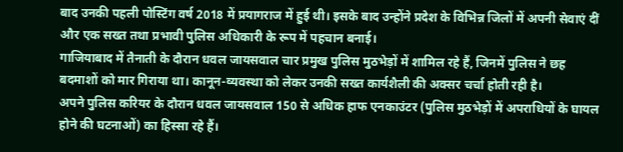बाद उनकी पहली पोस्टिंग वर्ष 2018 में प्रयागराज में हुई थी। इसके बाद उन्होंने प्रदेश के विभिन्न जिलों में अपनी सेवाएं दीं और एक सख्त तथा प्रभावी पुलिस अधिकारी के रूप में पहचान बनाई।
गाजियाबाद में तैनाती के दौरान धवल जायसवाल चार प्रमुख पुलिस मुठभेड़ों में शामिल रहे हैं, जिनमें पुलिस ने छह बदमाशों को मार गिराया था। कानून-व्यवस्था को लेकर उनकी सख्त कार्यशैली की अक्सर चर्चा होती रही है।
अपने पुलिस करियर के दौरान धवल जायसवाल 150 से अधिक हाफ एनकाउंटर (पुलिस मुठभेड़ों में अपराधियों के घायल होने की घटनाओं) का हिस्सा रहे हैं।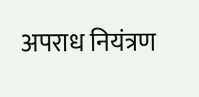अपराध नियंत्रण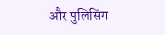और पुलिसिंग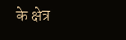के क्षेत्र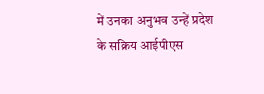में उनका अनुभव उन्हें प्रदेश के सक्रिय आईपीएस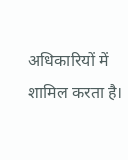अधिकारियों में शामिल करता है।